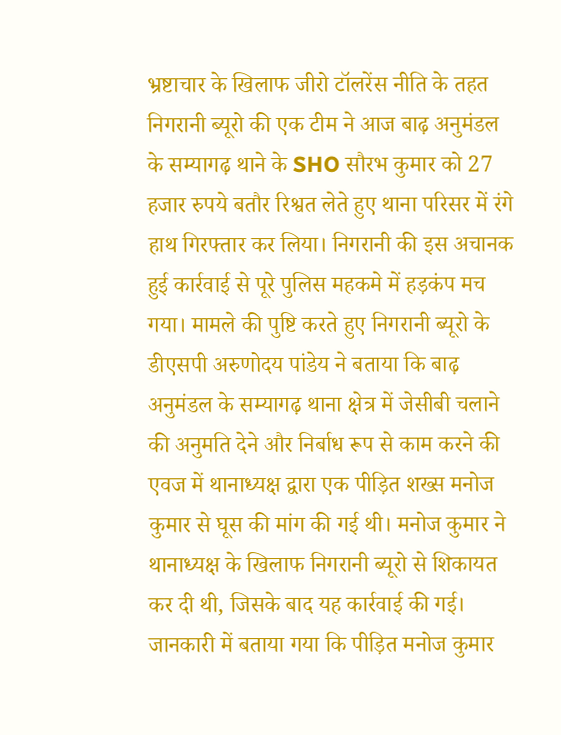भ्रष्टाचार के खिलाफ जीरो टॉलरेंस नीति के तहत निगरानी ब्यूरो की एक टीम ने आज बाढ़ अनुमंडल के सम्यागढ़ थाने के SHO सौरभ कुमार को 27 हजार रुपये बतौर रिश्वत लेते हुए थाना परिसर में रंगे हाथ गिरफ्तार कर लिया। निगरानी की इस अचानक हुई कार्रवाई से पूरे पुलिस महकमे में हड़कंप मच गया। मामले की पुष्टि करते हुए निगरानी ब्यूरो के डीएसपी अरुणोदय पांडेय ने बताया कि बाढ़ अनुमंडल के सम्यागढ़ थाना क्षेत्र में जेसीबी चलाने की अनुमति देने और निर्बाध रूप से काम करने की एवज में थानाध्यक्ष द्वारा एक पीड़ित शख्स मनोज कुमार से घूस की मांग की गई थी। मनोज कुमार ने थानाध्यक्ष के खिलाफ निगरानी ब्यूरो से शिकायत कर दी थी, जिसके बाद यह कार्रवाई की गई।
जानकारी में बताया गया कि पीड़ित मनोज कुमार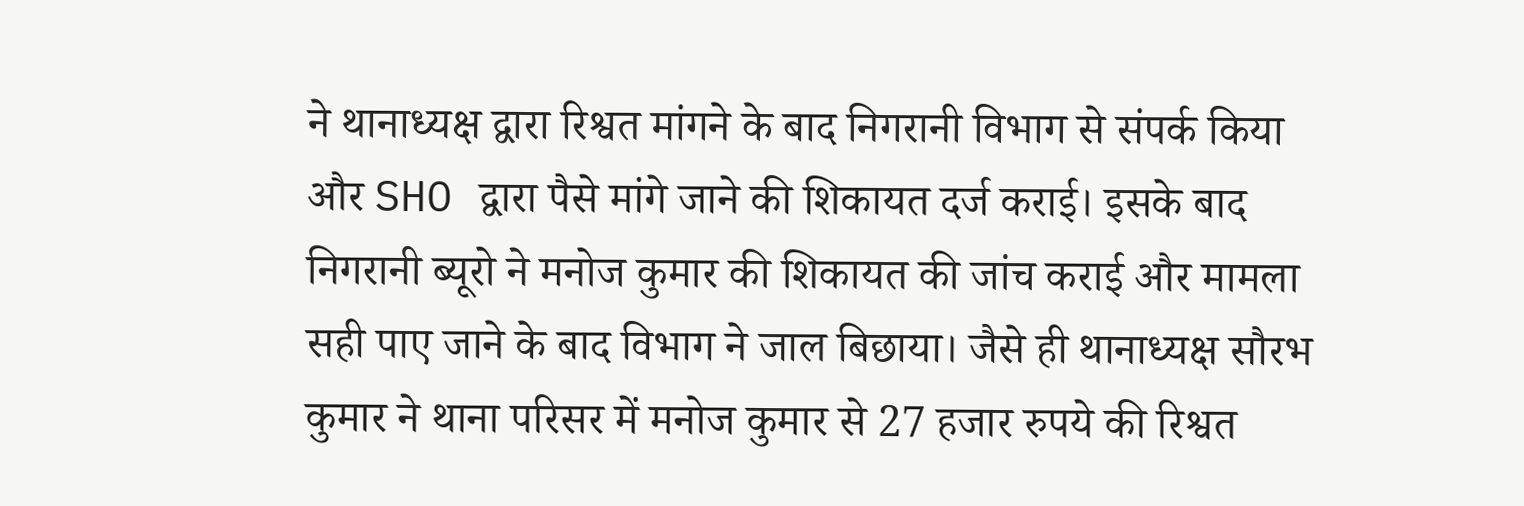ने थानाध्यक्ष द्वारा रिश्वत मांगने के बाद निगरानी विभाग से संपर्क किया और SHO द्वारा पैसे मांगे जाने की शिकायत दर्ज कराई। इसके बाद निगरानी ब्यूरो ने मनोज कुमार की शिकायत की जांच कराई और मामला सही पाए जाने के बाद विभाग ने जाल बिछाया। जैसे ही थानाध्यक्ष सौरभ कुमार ने थाना परिसर में मनोज कुमार से 27 हजार रुपये की रिश्वत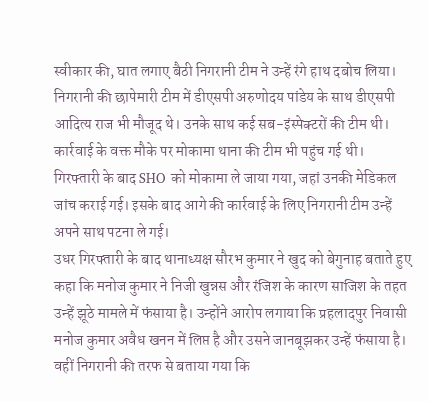स्वीकार की, घात लगाए बैठी निगरानी टीम ने उन्हें रंगे हाथ दबोच लिया। निगरानी की छापेमारी टीम में डीएसपी अरुणोदय पांडेय के साथ डीएसपी आदित्य राज भी मौजूद थे। उनके साथ कई सब-इंस्पेक्टरों की टीम थी।
कार्रवाई के वक्त मौके पर मोकामा थाना की टीम भी पहुंच गई थी। गिरफ्तारी के बाद SHO को मोकामा ले जाया गया, जहां उनकी मेडिकल जांच कराई गई। इसके बाद आगे की कार्रवाई के लिए निगरानी टीम उन्हें अपने साथ पटना ले गई।
उधर गिरफ्तारी के बाद थानाध्यक्ष सौरभ कुमार ने खुद को बेगुनाह बताते हुए कहा कि मनोज कुमार ने निजी खुन्नस और रंजिश के कारण साजिश के तहत उन्हें झूठे मामले में फंसाया है। उन्होंने आरोप लगाया कि प्रहलादपुर निवासी मनोज कुमार अवैध खनन में लिप्त है और उसने जानबूझकर उन्हें फंसाया है। वहीं निगरानी की तरफ से बताया गया कि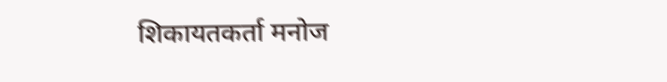शिकायतकर्ता मनोज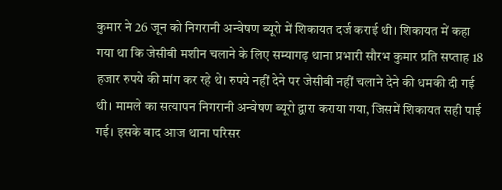कुमार ने 26 जून को निगरानी अन्वेषण ब्यूरो में शिकायत दर्ज कराई थी। शिकायत में कहा गया था कि जेसीबी मशीन चलाने के लिए सम्यागढ़ थाना प्रभारी सौरभ कुमार प्रति सप्ताह 18 हजार रुपये की मांग कर रहे थे। रुपये नहीं देने पर जेसीबी नहीं चलाने देने की धमकी दी गई थी। मामले का सत्यापन निगरानी अन्वेषण ब्यूरो द्वारा कराया गया, जिसमें शिकायत सही पाई गई। इसके बाद आज थाना परिसर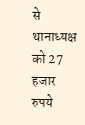से थानाध्यक्ष को 27 हजार रुपये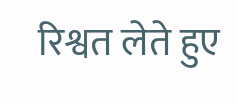रिश्वत लेते हुए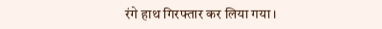रंगे हाथ गिरफ्तार कर लिया गया।